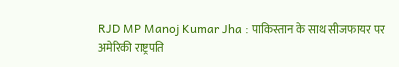RJD MP Manoj Kumar Jha : पाकिस्तान के साथ सीजफायर पर अमेरिकी राष्ट्रपति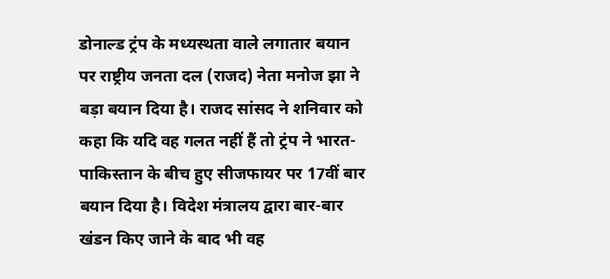डोनाल्ड ट्रंप के मध्यस्थता वाले लगातार बयान पर राष्ट्रीय जनता दल (राजद) नेता मनोज झा ने बड़ा बयान दिया है। राजद सांसद ने शनिवार को कहा कि यदि वह गलत नहीं हैं तो ट्रंप ने भारत-पाकिस्तान के बीच हुए सीजफायर पर 17वीं बार बयान दिया है। विदेश मंत्रालय द्वारा बार-बार खंडन किए जाने के बाद भी वह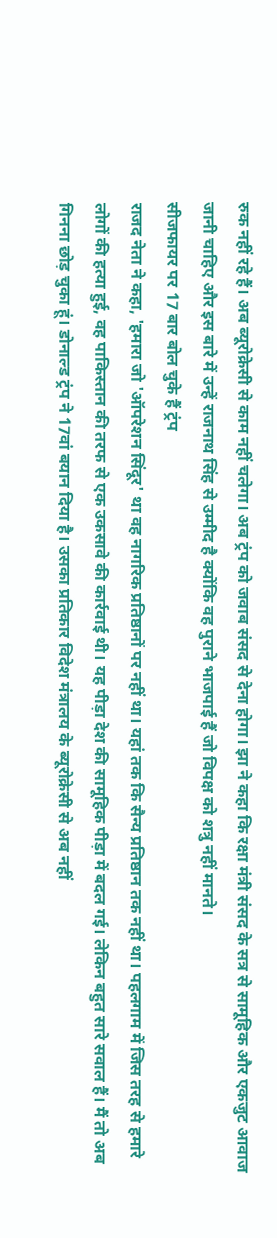रुक नहीं रहे हैं। अब ब्यूरोक्रेसी से काम नहीं चलेगा। अब ट्रंप को जवाब संसद से देना होगा। झा ने कहा कि रक्षा मंत्री संसद के सत्र से सामूहिक और एकजुट आवाज जानी चाहिए और इस बारे में उन्हें राजनाथ सिंह से उम्मीद है क्योंकि वह पुराने भाजपाई हैं जो विपक्ष को शत्रु नहीं मानते।
सीजफायर पर 17 बार बोल चुके हैं ट्रंप
राजद नेता ने कहा, 'हमारा जो 'ऑपरेशन सिंदूर' था वह नागरिक प्रतिष्ठानों पर नहीं था। यहां तक कि सैन्य प्रतिष्ठान तक नहीं था। पहलगाम में जिस तरह से हमारे लोगों की हत्या हुई, वह पाकिस्तान की तरफ से एक उकसावे की कार्रवाई थी। यह पीड़ा देश की सामूहिक पीड़ा में बदल गई। लेकिन बहुत सारे सवाल हैं। मैं तो अब गिनना छोड़ चुका हूं। डोनाल्ड ट्रंप ने 17वां बयान दिया है। उसका प्रतिकार विदेश मंत्रालय के ब्यूरोक्रेसी से अब नहीं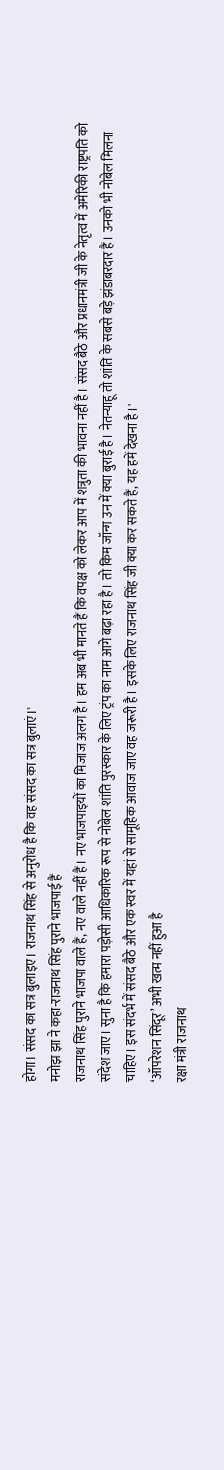होगा। संसद का सत्र बुलाइए। राजनाथ सिंह से अनुरोध है कि वह संसद का सत्र बुलाएं।'
मनोझ झा ने कहा-राजनाथ सिंह पुराने भाजपाई हैं
राजनाथ सिंह पुराने भाजपा वाले हैं, नए वाले नहीं हैं। नए भाजपाइयों का मिजाज अलग है। हम अब भी मानते हैं कि वपक्ष को लेकर आप में शत्रुता की भावना नहीं है। संसद बैठे और प्रधानमंत्री जी के नेतृत्व में अमेरिकी राष्ट्रपति को संदेश जाए। सुना है कि हमारा पड़ोसी आधिकारिक रूप से नोबेल शांति पुरस्कार के लिए ट्रंप का नाम आगे बढ़ा रहा है। तो किम जॉन्ग उन में क्या बुराई है। नेतन्याहू तो शांति के सबसे बड़े झंडाबरदार हैं। उनको भी नोबेल मिलना चाहिए। इस संदर्भ में संसद बैठे और एक स्वर में यहां से सामूहिक आवाज जाए वह जरूरी है। इसके लिए राजनाथ सिंह जी क्या कर सकते हैं, यह हमें देखना है।'
‘ऑपरेशन सिंदूर’ अभी खत्म नहीं हुआ है
रक्षा मंत्री राजनाथ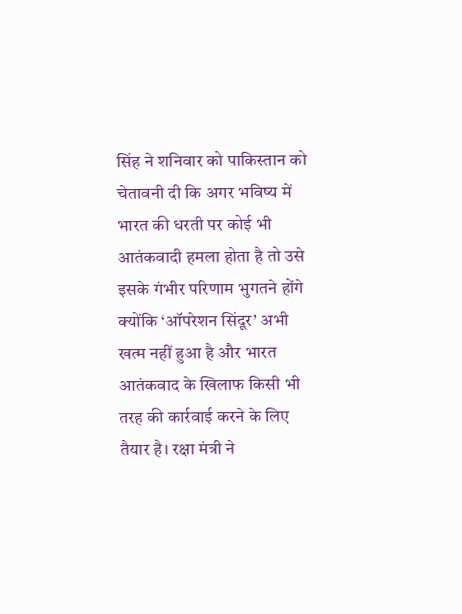सिंह ने शनिवार को पाकिस्तान को चेतावनी दी कि अगर भविष्य में भारत की धरती पर कोई भी आतंकवादी हमला होता है तो उसे इसके गंभीर परिणाम भुगतने होंगे क्योंकि ‘ऑपरेशन सिंदूर’ अभी खत्म नहीं हुआ है और भारत आतंकवाद के खिलाफ किसी भी तरह की कार्रवाई करने के लिए तैयार है। रक्षा मंत्री ने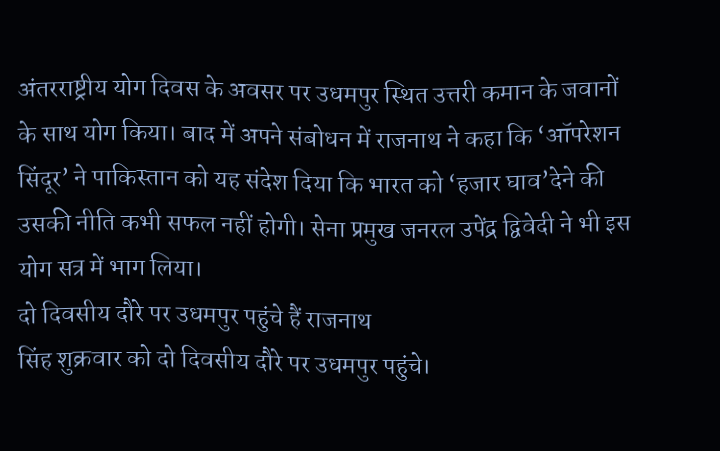अंतरराष्ट्रीय योग दिवस के अवसर पर उधमपुर स्थित उत्तरी कमान के जवानों के साथ योग किया। बाद में अपने संबोधन में राजनाथ ने कहा कि ‘ऑपरेशन सिंदूर’ ने पाकिस्तान को यह संदेश दिया कि भारत को ‘हजार घाव’देने की उसकी नीति कभी सफल नहीं होगी। सेना प्रमुख जनरल उपेंद्र द्विवेदी ने भी इस योग सत्र में भाग लिया।
दो दिवसीय दौरे पर उधमपुर पहुंचे हैं राजनाथ
सिंह शुक्रवार को दो दिवसीय दौरे पर उधमपुर पहुंचे।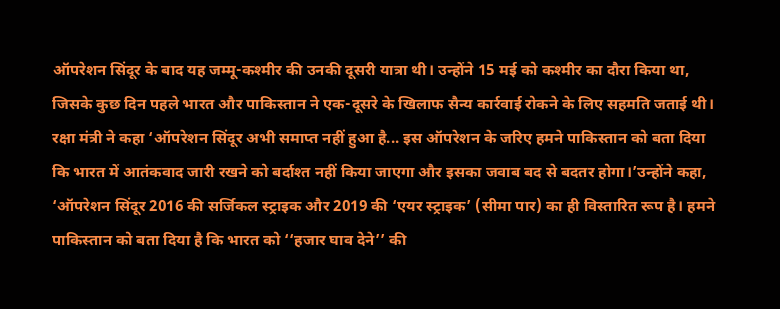ऑपरेशन सिंदूर के बाद यह जम्मू-कश्मीर की उनकी दूसरी यात्रा थी। उन्होंने 15 मई को कश्मीर का दौरा किया था, जिसके कुछ दिन पहले भारत और पाकिस्तान ने एक-दूसरे के खिलाफ सैन्य कार्रवाई रोकने के लिए सहमति जताई थी। रक्षा मंत्री ने कहा ‘ऑपरेशन सिंदूर अभी समाप्त नहीं हुआ है... इस ऑपरेशन के जरिए हमने पाकिस्तान को बता दिया कि भारत में आतंकवाद जारी रखने को बर्दाश्त नहीं किया जाएगा और इसका जवाब बद से बदतर होगा।’उन्होंने कहा, ‘ऑपरेशन सिंदूर 2016 की सर्जिकल स्ट्राइक और 2019 की ‘एयर स्ट्राइक’ (सीमा पार) का ही विस्तारित रूप है। हमने पाकिस्तान को बता दिया है कि भारत को ‘‘हजार घाव देने’’ की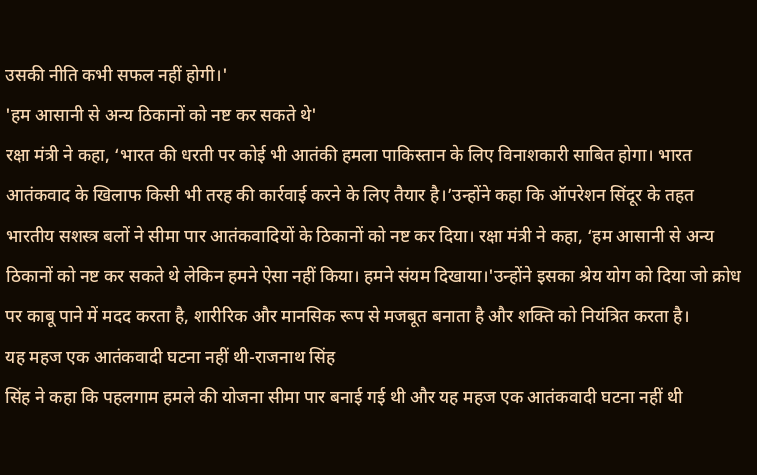उसकी नीति कभी सफल नहीं होगी।'
'हम आसानी से अन्य ठिकानों को नष्ट कर सकते थे'
रक्षा मंत्री ने कहा, ‘भारत की धरती पर कोई भी आतंकी हमला पाकिस्तान के लिए विनाशकारी साबित होगा। भारत आतंकवाद के खिलाफ किसी भी तरह की कार्रवाई करने के लिए तैयार है।’उन्होंने कहा कि ऑपरेशन सिंदूर के तहत भारतीय सशस्त्र बलों ने सीमा पार आतंकवादियों के ठिकानों को नष्ट कर दिया। रक्षा मंत्री ने कहा, ‘हम आसानी से अन्य ठिकानों को नष्ट कर सकते थे लेकिन हमने ऐसा नहीं किया। हमने संयम दिखाया।'उन्होंने इसका श्रेय योग को दिया जो क्रोध पर काबू पाने में मदद करता है, शारीरिक और मानसिक रूप से मजबूत बनाता है और शक्ति को नियंत्रित करता है।
यह महज एक आतंकवादी घटना नहीं थी-राजनाथ सिंह
सिंह ने कहा कि पहलगाम हमले की योजना सीमा पार बनाई गई थी और यह महज एक आतंकवादी घटना नहीं थी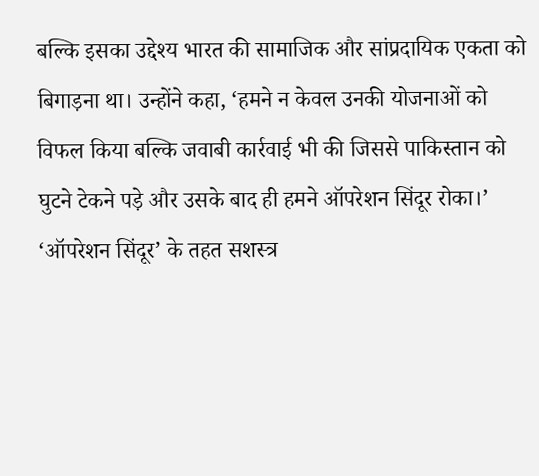बल्कि इसका उद्देश्य भारत की सामाजिक और सांप्रदायिक एकता को बिगाड़ना था। उन्होंने कहा, ‘हमने न केवल उनकी योजनाओं को विफल किया बल्कि जवाबी कार्रवाई भी की जिससे पाकिस्तान को घुटने टेकने पड़े और उसके बाद ही हमने ऑपरेशन सिंदूर रोका।’ ‘ऑपरेशन सिंदूर’ के तहत सशस्त्र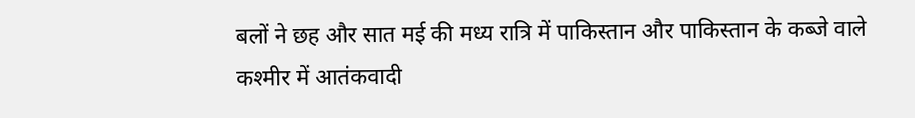बलों ने छह और सात मई की मध्य रात्रि में पाकिस्तान और पाकिस्तान के कब्जे वाले कश्मीर में आतंकवादी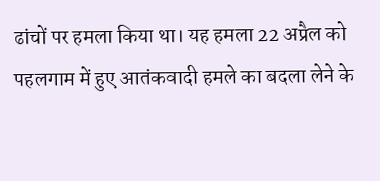ढांचों पर हमला किया था। यह हमला 22 अप्रैल को पहलगाम में हुए आतंकवादी हमले का बदला लेने के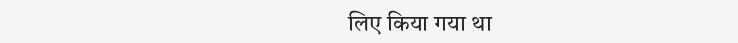लिए किया गया था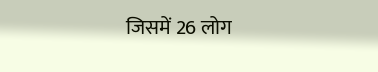जिसमें 26 लोग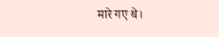मारे गए थे।